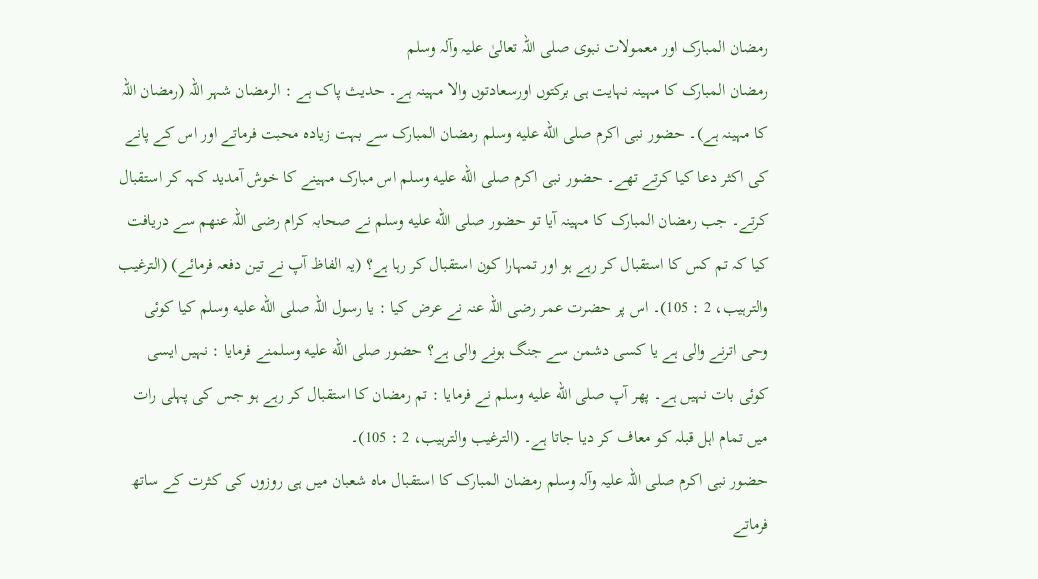رمضان المبارک اور معمولات نبوی صلی اللہ تعالیٰ علیہ وآلہ وسلم
رمضان المبارک کا مہینہ نہایت ہی برکتوں اورسعادتوں والا مہینہ ہے۔ حدیث پاک ہے : الرمضان شہر اللہ (رمضان اللہ کا مہینہ ہے)۔ حضور نبی اکرم صلى الله عليه وسلم رمضان المبارک سے بہت زیادہ محبت فرماتے اور اس کے پانے کی اکثر دعا کیا کرتے تھے۔ حضور نبی اکرم صلى الله عليه وسلم اس مبارک مہینے کا خوش آمدید کہہ کر استقبال کرتے۔ جب رمضان المبارک کا مہینہ آیا تو حضور صلى الله عليه وسلم نے صحابہ کرام رضی اللہ عنھم سے دریافت کیا کہ تم کس کا استقبال کر رہے ہو اور تمہارا کون استقبال کر رہا ہے؟ (یہ الفاظ آپ نے تین دفعہ فرمائے) (الترغیب والترہیب، 2 : 105)۔ اس پر حضرت عمر رضی اللہ عنہ نے عرض کیا : یا رسول اللہ صلى الله عليه وسلم کیا کوئی وحی اترنے والی ہے یا کسی دشمن سے جنگ ہونے والی ہے؟ حضور صلى الله عليه وسلمنے فرمایا : نہیں ایسی کوئی بات نہیں ہے۔ پھر آپ صلى الله عليه وسلم نے فرمایا : تم رمضان کا استقبال کر رہے ہو جس کی پہلی رات میں تمام اہل قبلہ کو معاف کر دیا جاتا ہے۔ (الترغیب والترہیب، 2 : 105)۔
حضور نبی اکرم صلی اللہ علیہ وآلہ وسلم رمضان المبارک کا استقبال ماہ شعبان میں ہی روزوں کی کثرت کے ساتھ فرماتے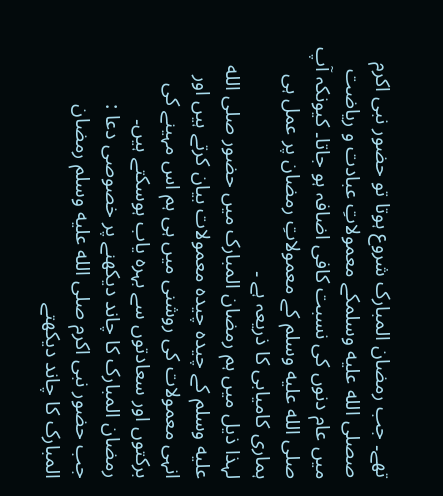تھے۔ جب رمضان المبارک شروع ہوتا تو حضور نبی اکرم صصلى الله عليه وسلمکے معمولاتِ عبادت و ریاضت میں عام دنوں کی نسبت کافی اضافہ ہو جاتا۔ کیونکہ آپ صلى الله عليه وسلم کے معمولاتِ رمضان پر عمل ہی ہماری کامیابی کا ذریعہ ہے ۔
لہذا ذیل میں ہم رمضان المبارک میں حضور صلى الله عليه وسلم کے چیدہ چیدہ معمولات بیان کرتے ہیں اور انہی معمولات کی روشنی میں ہی ہم اس مہینے کی برکتوں اور سعادتوں سے بہرہ یاب ہوسکتے ہیں۔
رمضان المبارک کا چاند دیکھنے پر خصوصی دعا :
جب حضور نبی اکرم صلى الله عليه وسلم رمضان المبارک کا چاند دیکھتے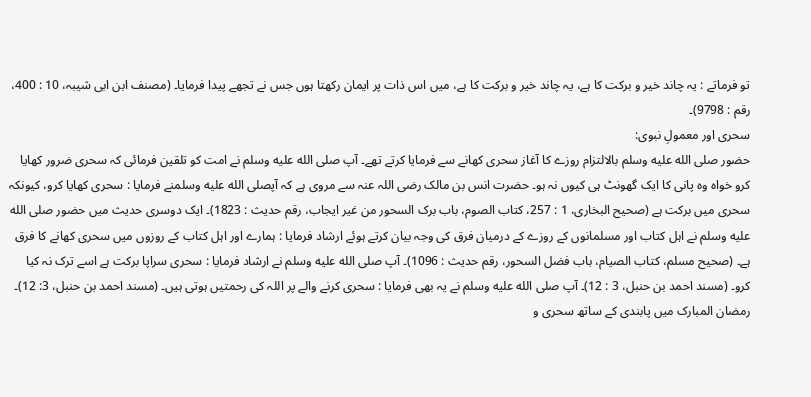تو فرماتے : یہ چاند خیر و برکت کا ہے، یہ چاند خیر و برکت کا ہے، میں اس ذات پر ایمان رکھتا ہوں جس نے تجھے پیدا فرمایا۔ (مصنف ابن ابی شیبہ، 10 : 400، رقم : 9798)۔
سحری اور معمولِ نبوی:
حضور صلى الله عليه وسلم بالالتزام روزے کا آغاز سحری کھانے سے فرمایا کرتے تھے۔ آپ صلى الله عليه وسلم نے امت کو تلقین فرمائی کہ سحری ضرور کھایا کرو خواہ وہ پانی کا ایک گھونٹ ہی کیوں نہ ہو۔ حضرت انس بن مالک رضی اللہ عنہ سے مروی ہے کہ آپصلى الله عليه وسلمنے فرمایا : سحری کھایا کرو، کیونکہ سحری میں برکت ہے (صحیح البخاری، 1 : 257، کتاب الصوم، باب برک السحور من غیر ایجاب، رقم حدیث : 1823)۔ ایک دوسری حدیث میں حضور صلى الله عليه وسلم نے اہل کتاب اور مسلمانوں کے روزے کے درمیان فرق کی وجہ بیان کرتے ہوئے ارشاد فرمایا : ہمارے اور اہل کتاب کے روزوں میں سحری کھانے کا فرق ہے۔ (صحیح مسلم، کتاب الصیام، باب فضل السحور، رقم حدیث : 1096)۔ آپ صلى الله عليه وسلم نے ارشاد فرمایا : سحری سراپا برکت ہے اسے ترک نہ کیا کرو۔ (مسند احمد بن حنبل، 3 : 12)۔ آپ صلى الله عليه وسلم نے یہ بھی فرمایا : سحری کرنے والے پر اللہ کی رحمتیں ہوتی ہیں۔ (مسند احمد بن حنبل، 3: 12)۔
رمضان المبارک میں پابندی کے ساتھ سحری و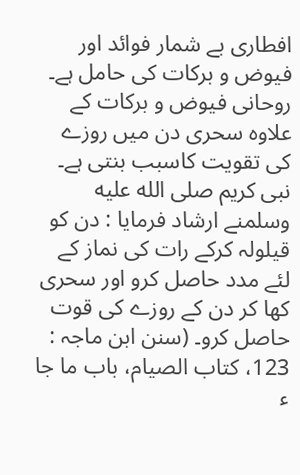افطاری بے شمار فوائد اور فیوض و برکات کی حامل ہے۔ روحانی فیوض و برکات کے علاوہ سحری دن میں روزے کی تقویت کاسبب بنتی ہے۔ نبی کریم صلى الله عليه وسلمنے ارشاد فرمایا : دن کو قیلولہ کرکے رات کی نماز کے لئے مدد حاصل کرو اور سحری کھا کر دن کے روزے کی قوت حاصل کرو۔ (سنن ابن ماجہ : 123، کتاب الصیام، باب ما جا ء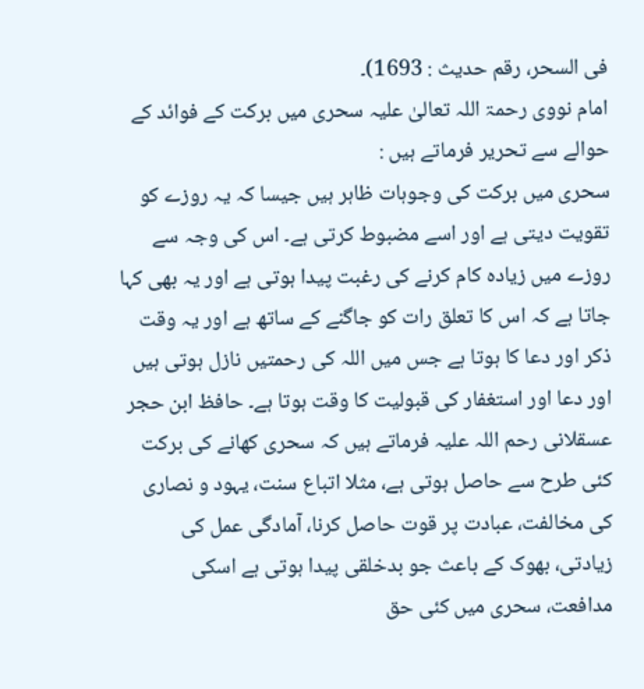فی السحر، رقم حدیث : 1693)۔
امام نووی رحمۃ اللہ تعالیٰ علیہ سحری میں برکت کے فوائد کے حوالے سے تحریر فرماتے ہیں :
سحری میں برکت کی وجوہات ظاہر ہیں جیسا کہ یہ روزے کو تقویت دیتی ہے اور اسے مضبوط کرتی ہے۔ اس کی وجہ سے روزے میں زیادہ کام کرنے کی رغبت پیدا ہوتی ہے اور یہ بھی کہا جاتا ہے کہ اس کا تعلق رات کو جاگنے کے ساتھ ہے اور یہ وقت ذکر اور دعا کا ہوتا ہے جس میں اللہ کی رحمتیں نازل ہوتی ہیں اور دعا اور استغفار کی قبولیت کا وقت ہوتا ہے۔ حافظ ابن حجر عسقلانی رحم اللہ علیہ فرماتے ہیں کہ سحری کھانے کی برکت کئی طرح سے حاصل ہوتی ہے، مثلا اتباع سنت، یہود و نصاری کی مخالفت، عبادت پر قوت حاصل کرنا، آمادگی عمل کی زیادتی، بھوک کے باعث جو بدخلقی پیدا ہوتی ہے اسکی مدافعت، سحری میں کئی حق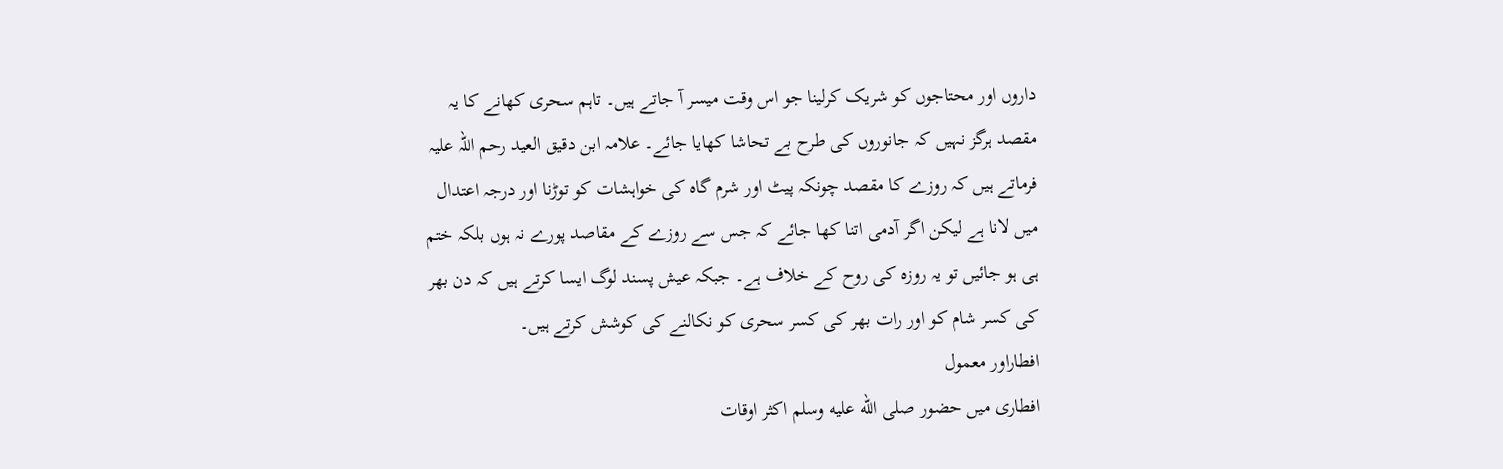داروں اور محتاجوں کو شریک کرلینا جو اس وقت میسر آ جاتے ہیں۔ تاہم سحری کھانے کا یہ مقصد ہرگز نہیں کہ جانوروں کی طرح بے تحاشا کھایا جائے۔ علامہ ابن دقیق العید رحم اللہ علیہ فرماتے ہیں کہ روزے کا مقصد چونکہ پیٹ اور شرم گاہ کی خواہشات کو توڑنا اور درجہ اعتدال میں لانا ہے لیکن اگر آدمی اتنا کھا جائے کہ جس سے روزے کے مقاصد پورے نہ ہوں بلکہ ختم ہی ہو جائیں تو یہ روزہ کی روح کے خلاف ہے۔ جبکہ عیش پسند لوگ ایسا کرتے ہیں کہ دن بھر کی کسر شام کو اور رات بھر کی کسر سحری کو نکالنے کی کوشش کرتے ہیں۔
افطاراور معمول
افطاری میں حضور صلى الله عليه وسلم اکثر اوقات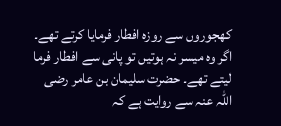کھجوروں سے روزہ افطار فرمایا کرتے تھے۔ اگر وہ میسر نہ ہوتیں تو پانی سے افطار فرما لیتے تھے۔ حضرت سلیمان بن عامر رضی اللہ عنہ سے روایت ہے کہ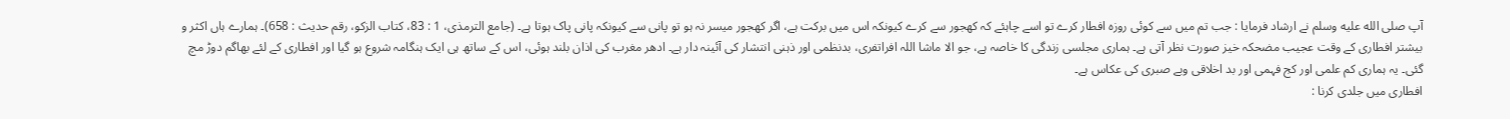آپ صلى الله عليه وسلم نے ارشاد فرمایا : جب تم میں سے کوئی روزہ افطار کرے تو اسے چاہئے کہ کھجور سے کرے کیونکہ اس میں برکت ہے، اگر کھجور میسر نہ ہو تو پانی سے کیونکہ پانی پاک ہوتا ہے۔ (جامع الترمذی، 1 : 83، کتاب الزکو، رقم حدیث : 658)۔ ہمارے ہاں اکثر و بیشتر افطاری کے وقت عجیب مضحکہ خیز صورت نظر آتی ہے۔ ہماری مجلسی زندگی کا خاصہ ہے، جو الا ماشا اللہ افراتفری، بدنظمی اور ذہنی انتشار کی آئینہ دار ہے۔ ادھر مغرب کی اذان بلند ہوئی، اس کے ساتھ ہی ایک ہنگامہ شروع ہو گیا اور افطاری کے لئے بھاگم دوڑ مچ گئی۔ یہ ہماری کم علمی اور کج فہمی اور بد اخلاقی وبے صبری کی عکاس ہے۔
افطاری میں جلدی کرنا :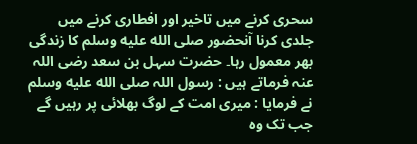سحری کرنے میں تاخیر اور افطاری کرنے میں جلدی کرنا آنحضور صلى الله عليه وسلم کا زندگی بھر معمول رہا۔ حضرت سہل بن سعد رضی اللہ عنہ فرماتے ہیں : رسول اللہ صلى الله عليه وسلم نے فرمایا : میری امت کے لوگ بھلائی پر رہیں گے جب تک وہ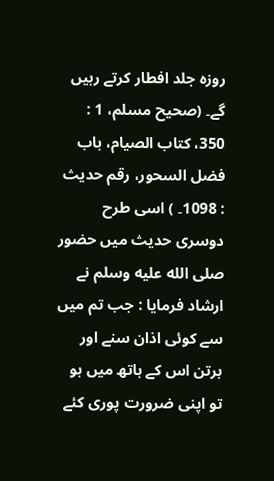روزہ جلد افطار کرتے رہیں گے۔ (صحیح مسلم، 1 : 350، کتاب الصیام، باب فضل السحور، رقم حدیث : 1098۔ ) اسی طرح دوسری حدیث میں حضور صلى الله عليه وسلم نے ارشاد فرمایا : جب تم میں سے کوئی اذان سنے اور برتن اس کے ہاتھ میں ہو تو اپنی ضرورت پوری کئے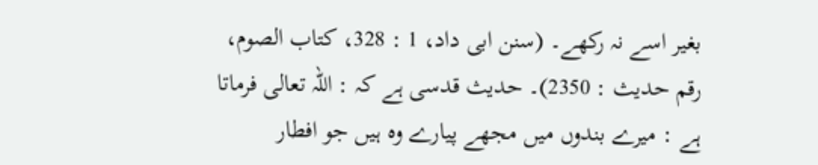بغیر اسے نہ رکھے۔ (سنن ابی داد، 1 : 328، کتاب الصوم، رقم حدیث : 2350)۔ حدیث قدسی ہے کہ : اللہ تعالی فرماتا ہے : میرے بندوں میں مجھے پیارے وہ ہیں جو افطار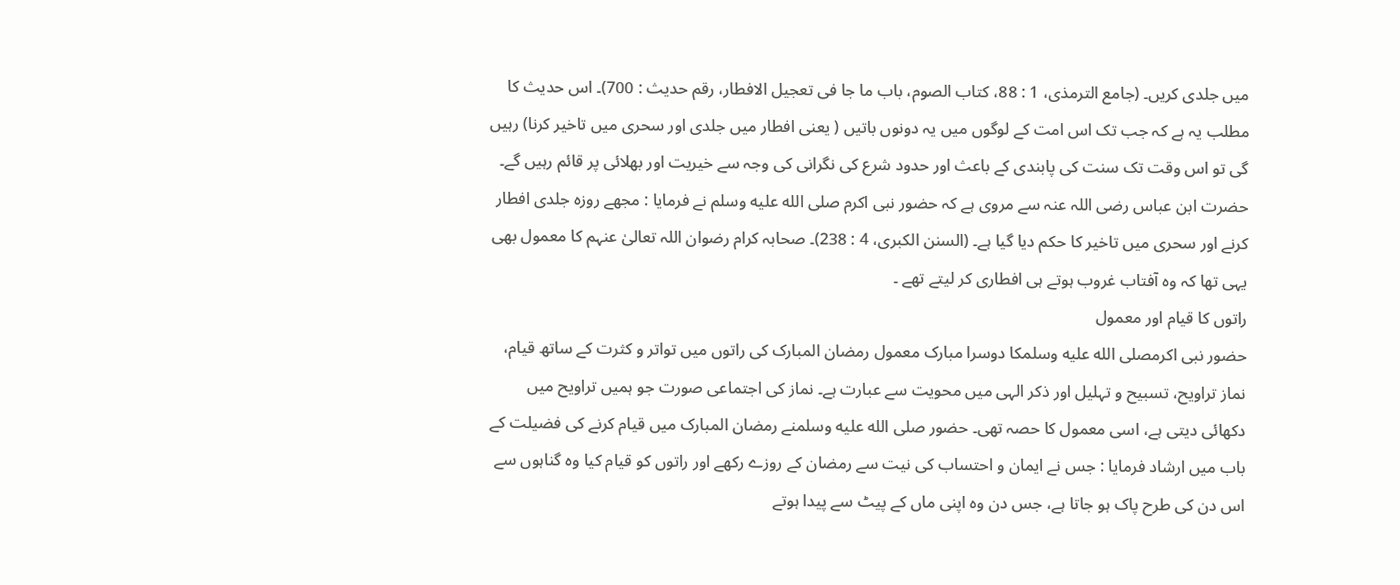میں جلدی کریں۔ (جامع الترمذی، 1 : 88، کتاب الصوم، باب ما جا فی تعجیل الافطار، رقم حدیث : 700)۔ اس حدیث کا مطلب یہ ہے کہ جب تک اس امت کے لوگوں میں یہ دونوں باتیں ( یعنی افطار میں جلدی اور سحری میں تاخیر کرنا) رہیں گی تو اس وقت تک سنت کی پابندی کے باعث اور حدود شرع کی نگرانی کی وجہ سے خیریت اور بھلائی پر قائم رہیں گے۔ حضرت ابن عباس رضی اللہ عنہ سے مروی ہے کہ حضور نبی اکرم صلى الله عليه وسلم نے فرمایا : مجھے روزہ جلدی افطار کرنے اور سحری میں تاخیر کا حکم دیا گیا ہے۔ (السنن الکبری، 4 : 238)۔ صحابہ کرام رضوان اللہ تعالیٰ عنہم کا معمول بھی یہی تھا کہ وہ آفتاب غروب ہوتے ہی افطاری کر لیتے تھے ۔
راتوں کا قیام اور معمول
حضور نبی اکرمصلى الله عليه وسلمکا دوسرا مبارک معمول رمضان المبارک کی راتوں میں تواتر و کثرت کے ساتھ قیام، نماز تراویح، تسبیح و تہلیل اور ذکر الہی میں محویت سے عبارت ہے۔ نماز کی اجتماعی صورت جو ہمیں تراویح میں دکھائی دیتی ہے، اسی معمول کا حصہ تھی۔ حضور صلى الله عليه وسلمنے رمضان المبارک میں قیام کرنے کی فضیلت کے باب میں ارشاد فرمایا : جس نے ایمان و احتساب کی نیت سے رمضان کے روزے رکھے اور راتوں کو قیام کیا وہ گناہوں سے اس دن کی طرح پاک ہو جاتا ہے، جس دن وہ اپنی ماں کے پیٹ سے پیدا ہوتے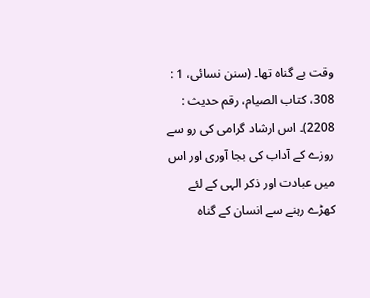وقت بے گناہ تھا۔ (سنن نسائی، 1 : 308، کتاب الصیام، رقم حدیث : 2208)۔ اس ارشاد گرامی کی رو سے روزے کے آداب کی بجا آوری اور اس میں عبادت اور ذکر الہی کے لئے کھڑے رہنے سے انسان کے گناہ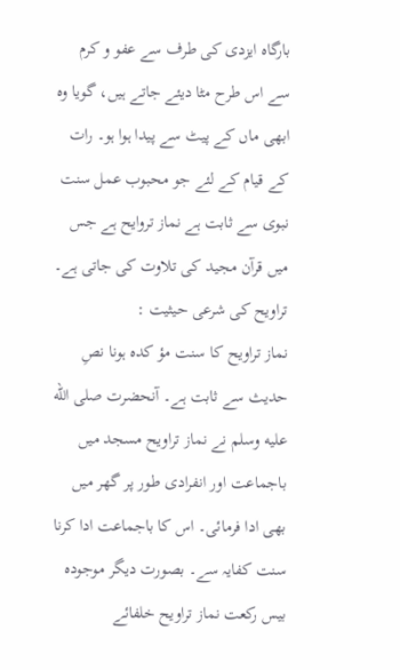بارگاہ ایزدی کی طرف سے عفو و کرم سے اس طرح مٹا دیئے جاتے ہیں، گویا وہ ابھی ماں کے پیٹ سے پیدا ہوا ہو۔ رات کے قیام کے لئے جو محبوب عمل سنت نبوی سے ثابت ہے نماز تروایح ہے جس میں قرآن مجید کی تلاوت کی جاتی ہے۔
تراویح کی شرعی حیثیت :
نماز تراویح کا سنت مؤ کدہ ہونا نصِ حدیث سے ثابت ہے۔ آنحضرت صلى الله عليه وسلم نے نماز تراویح مسجد میں باجماعت اور انفرادی طور پر گھر میں بھی ادا فرمائی۔ اس کا باجماعت ادا کرنا سنت کفایہ سے۔ بصورت دیگر موجودہ بیس رکعت نماز تراویح خلفائے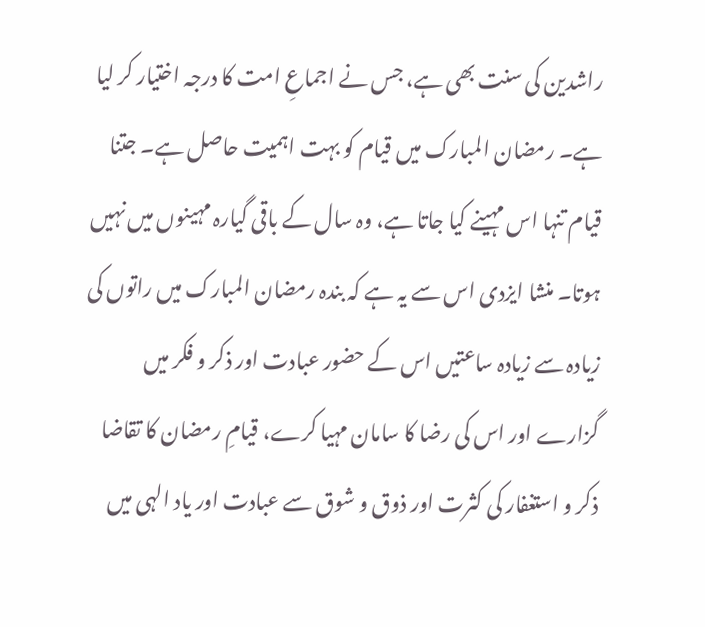راشدین کی سنت بھی ہے، جس نے اجماعِ امت کا درجہ اختیار کر لیا ہے۔ رمضان المبارک میں قیام کو بہت اہمیت حاصل ہے۔ جتنا قیام تنہا اس مہینے کیا جاتا ہے، وہ سال کے باقی گیارہ مہینوں میں نہیں ہوتا۔ منشا ایزدی اس سے یہ ہے کہ بندہ رمضان المبارک میں راتوں کی زیادہ سے زیادہ ساعتیں اس کے حضور عبادت اور ذکر و فکر میں گزارے اور اس کی رضا کا سامان مہیا کرے، قیامِ رمضان کا تقاضا ذکر و استغفار کی کثرت اور ذوق و شوق سے عبادت اور یاد الہی میں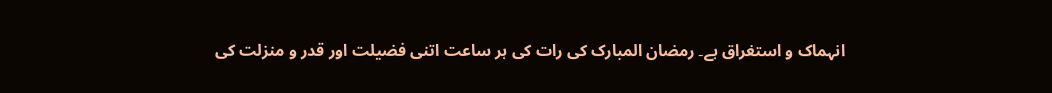انہماک و استغراق ہے۔ رمضان المبارک کی رات کی ہر ساعت اتنی فضیلت اور قدر و منزلت کی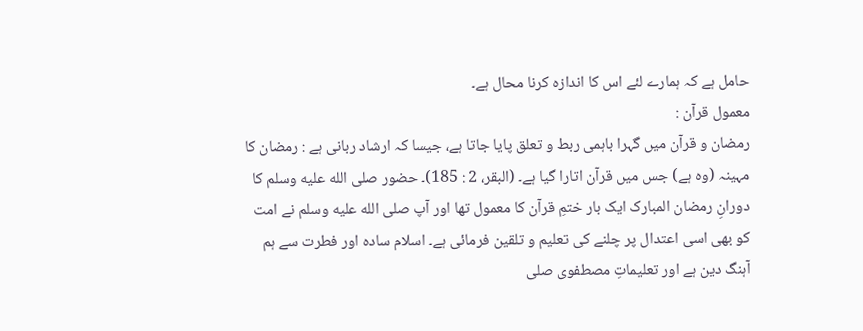حامل ہے کہ ہمارے لئے اس کا اندازہ کرنا محال ہے۔
معمول قرآن :
رمضان و قرآن میں گہرا باہمی ربط و تعلق پایا جاتا ہے، جیسا کہ ارشاد ربانی ہے : رمضان کا مہینہ (وہ ہے) جس میں قرآن اتارا گیا ہے۔ (البقر، 2 : 185)۔ حضور صلى الله عليه وسلم کا دورانِ رمضان المبارک ایک بار ختمِ قرآن کا معمول تھا اور آپ صلى الله عليه وسلم نے امت کو بھی اسی اعتدال پر چلنے کی تعلیم و تلقین فرمائی ہے۔ اسلام سادہ اور فطرت سے ہم آہنگ دین ہے اور تعلیماتِ مصطفوی صلی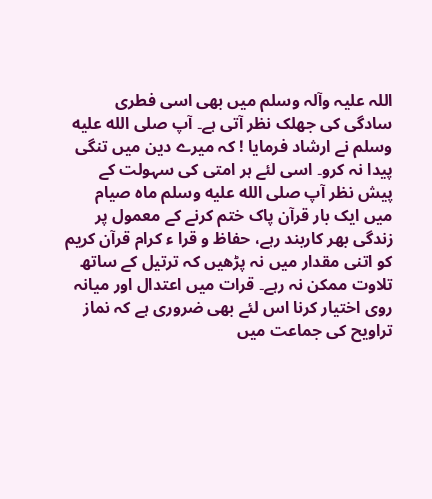اللہ علیہ وآلہ وسلم میں بھی اسی فطری سادگی کی جھلک نظر آتی ہے۔ آپ صلى الله عليه وسلم نے ارشاد فرمایا ! کہ میرے دین میں تنگی پیدا نہ کرو۔ اسی لئے ہر امتی کی سہولت کے پیش نظر آپ صلى الله عليه وسلم ماہ صیام میں ایک بار قرآن پاک ختم کرنے کے معمول پر زندگی بھر کاربند رہے، حفاظ و قرا ء کرام قرآن کریم کو اتنی مقدار میں نہ پڑھیں کہ ترتیل کے ساتھ تلاوت ممکن نہ رہے۔ قرات میں اعتدال اور میانہ روی اختیار کرنا اس لئے بھی ضروری ہے کہ نماز تراویح کی جماعت میں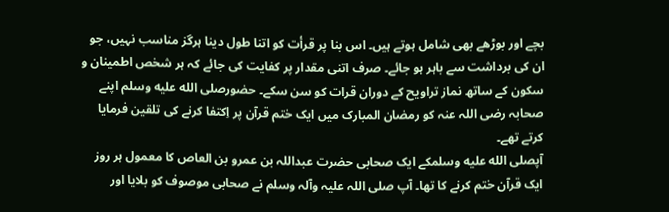بچے اور بوڑھے بھی شامل ہوتے ہیں۔ اس بنا پر قرأت کو اتنا طول دینا ہرگز مناسب نہیں، جو ان کی برداشت سے باہر ہو جائے۔ صرف اتنی مقدار پر کفایت کی جائے کہ ہر شخص اطمینان و سکون کے ساتھ نماز تراویح کے دوران قرات کو سن سکے۔ حضورصلى الله عليه وسلم اپنے صحابہ رضی اللہ عنہ کو رمضان المبارک میں ایک ختم قرآن پر اِکتفا کرنے کی تلقین فرمایا کرتے تھے۔
آپصلى الله عليه وسلمکے ایک صحابی حضرت عبداللہ بن عمرو بن العاص کا معمول ہر روز ایک قرآن ختم کرنے کا تھا۔ آپ صلی اللہ علیہ وآلہ وسلم نے صحابی موصوف کو بلایا اور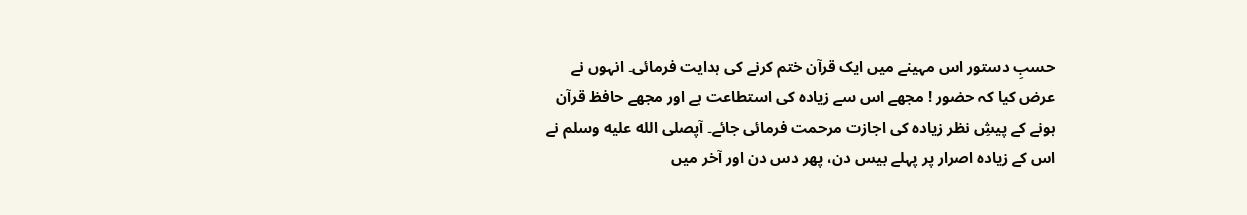حسبِ دستور اس مہینے میں ایک قرآن ختم کرنے کی ہدایت فرمائی۔ انہوں نے عرض کیا کہ حضور ! مجھے اس سے زیادہ کی استطاعت ہے اور مجھے حافظ قرآن ہونے کے پیشِ نظر زیادہ کی اجازت مرحمت فرمائی جائے۔ آپصلى الله عليه وسلم نے اس کے زیادہ اصرار پر پہلے بیس دن، پھر دس دن اور آخر میں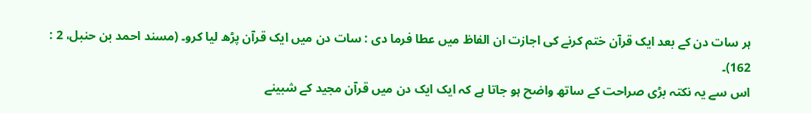ہر سات دن کے بعد ایک قرآن ختم کرنے کی اجازت ان الفاظ میں عطا فرما دی : سات دن میں ایک قرآن پڑھ لیا کرو۔ (مسند احمد بن حنبل، 2 : 162)۔
اس سے یہ نکتہ بڑی صراحت کے ساتھ واضح ہو جاتا ہے کہ ایک ایک دن میں قرآن مجید کے شبینے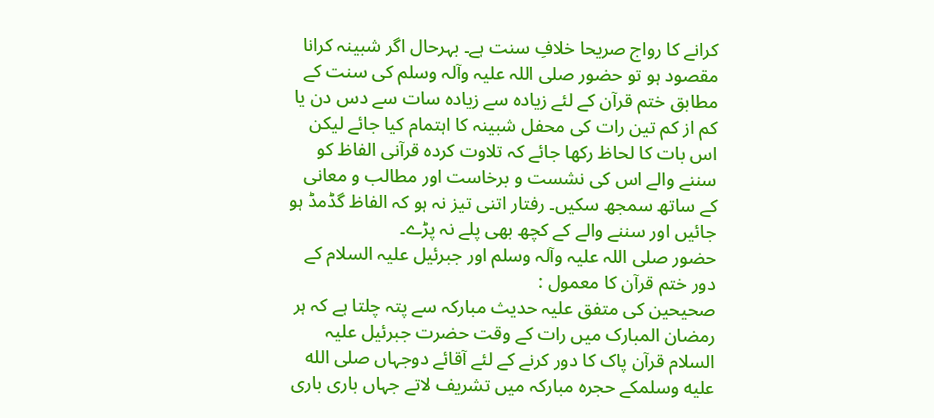کرانے کا رواج صریحا خلافِ سنت ہے۔ بہرحال اگر شبینہ کرانا مقصود ہو تو حضور صلی اللہ علیہ وآلہ وسلم کی سنت کے مطابق ختم قرآن کے لئے زیادہ سے زیادہ سات سے دس دن یا کم از کم تین رات کی محفل شبینہ کا اہتمام کیا جائے لیکن اس بات کا لحاظ رکھا جائے کہ تلاوت کردہ قرآنی الفاظ کو سننے والے اس کی نشست و برخاست اور مطالب و معانی کے ساتھ سمجھ سکیں۔ رفتار اتنی تیز نہ ہو کہ الفاظ گڈمڈ ہو جائیں اور سننے والے کے کچھ بھی پلے نہ پڑے۔
حضور صلی اللہ علیہ وآلہ وسلم اور جبرئیل علیہ السلام کے دور ختم قرآن کا معمول :
صحیحین کی متفق علیہ حدیث مبارکہ سے پتہ چلتا ہے کہ ہر رمضان المبارک میں رات کے وقت حضرت جبرئیل علیہ السلام قرآن پاک کا دور کرنے کے لئے آقائے دوجہاں صلى الله عليه وسلمکے حجرہ مبارکہ میں تشریف لاتے جہاں باری باری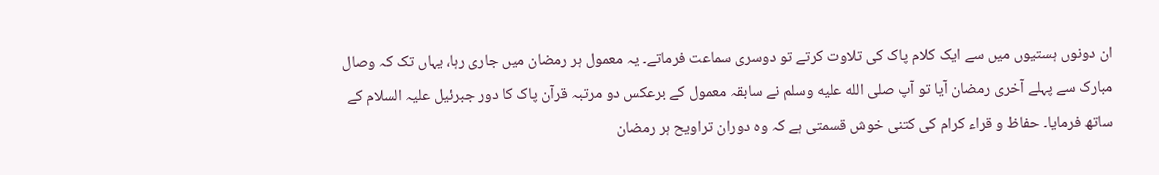ان دونوں ہستیوں میں سے ایک کلام پاک کی تلاوت کرتے تو دوسری سماعت فرماتے۔ یہ معمول ہر رمضان میں جاری رہا، یہاں تک کہ وصال مبارک سے پہلے آخری رمضان آیا تو آپ صلى الله عليه وسلم نے سابقہ معمول کے برعکس دو مرتبہ قرآن پاک کا دور جبرئیل علیہ السلام کے ساتھ فرمایا۔ حفاظ و قراء کرام کی کتنی خوش قسمتی ہے کہ وہ دوران تراویح ہر رمضان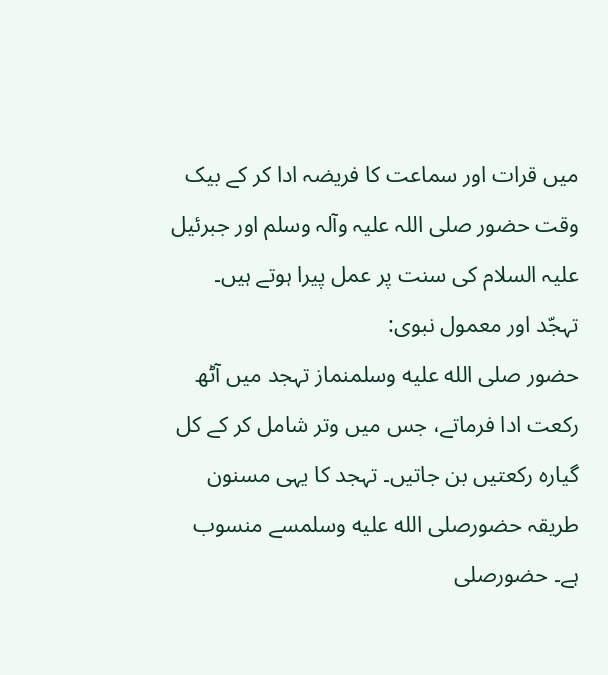میں قرات اور سماعت کا فریضہ ادا کر کے بیک وقت حضور صلی اللہ علیہ وآلہ وسلم اور جبرئیل علیہ السلام کی سنت پر عمل پیرا ہوتے ہیں۔
تہجّد اور معمول نبوی:
حضور صلى الله عليه وسلمنماز تہجد میں آٹھ رکعت ادا فرماتے، جس میں وتر شامل کر کے کل گیارہ رکعتیں بن جاتیں۔ تہجد کا یہی مسنون طریقہ حضورصلى الله عليه وسلمسے منسوب ہے۔ حضورصلى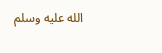الله عليه وسلم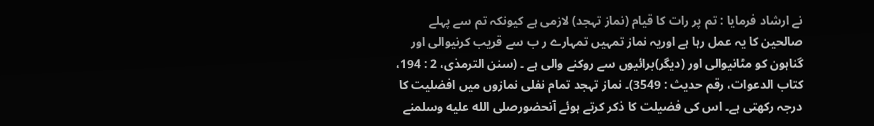نے ارشاد فرمایا : تم پر رات کا قیام (نماز تہجد) لازمی ہے کیونکہ تم سے پہلے صالحین کا یہ عمل رہا ہے اوریہ نماز تمہیں تمہارے ر ب سے قریب کرنیوالی اور گناہون کو مٹانیوالی اور (دیگر)برائیوں سے روکنے والی ہے ۔ (سنن الترمذی، 2 : 194، کتاب الدعوات، رقم حدیث : 3549)۔ نماز تہجد تمام نفلی نمازوں میں افضلیت کا درجہ رکھتی ہے۔ اس کی فضیلت کا ذکر کرتے ہوئے آنحضورصلى الله عليه وسلمنے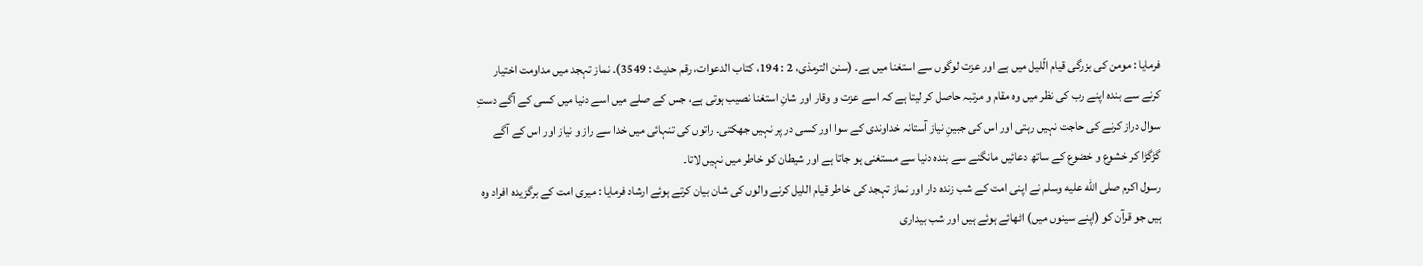فرمایا : مومن کی بزرگی قیام الّلیل میں ہے اور عزت لوگوں سے استغنا میں ہے۔ (سنن الترمذی، 2 : 194، کتاب الدعوات، رقم حدیث : 3549)۔ نماز تہجد میں مداومت اختیار کرنے سے بندہ اپنے رب کی نظر میں وہ مقام و مرتبہ حاصل کر لیتا ہے کہ اسے عزت و وقار اور شانِ استغنا نصیب ہوتی ہے، جس کے صلے میں اسے دنیا میں کسی کے آگے دستِ سوال دراز کرنے کی حاجت نہیں رہتی اور اس کی جبینِ نیاز آستانہ خداوندی کے سوا اور کسی در پر نہیں جھکتی۔ راتوں کی تنہائی میں خدا سے راز و نیاز اور اس کے آگے گڑگڑا کر خشوع و خضوع کے ساتھ دعائیں مانگنے سے بندہ دنیا سے مستغنی ہو جاتا ہے اور شیطان کو خاطر میں نہیں لاتا۔
رسول اکرم صلى الله عليه وسلم نے اپنی امت کے شب زندہ دار اور نماز تہجد کی خاطر قیام اللیل کرنے والوں کی شان بیان کرتے ہوئے ارشاد فرمایا : میری امت کے برگزیدہ افراد وہ ہیں جو قرآن کو (اپنے سینوں میں) اٹھائے ہوئے ہیں اور شب بیداری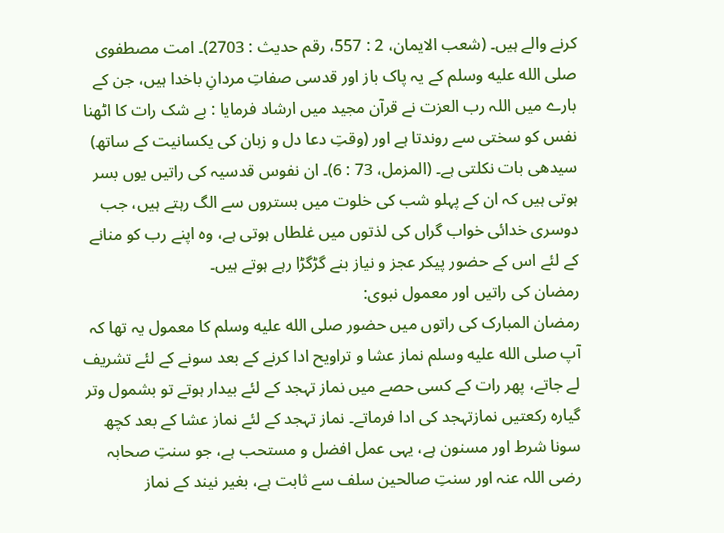کرنے والے ہیں۔ (شعب الایمان، 2 : 557، رقم حدیث : 2703)۔ امت مصطفوی صلى الله عليه وسلم کے یہ پاک باز اور قدسی صفاتِ مردانِ باخدا ہیں، جن کے بارے میں اللہ رب العزت نے قرآن مجید میں ارشاد فرمایا : بے شک رات کا اٹھنا نفس کو سختی سے روندتا ہے اور (وقتِ دعا دل و زبان کی یکسانیت کے ساتھ) سیدھی بات نکلتی ہے۔ (المزمل، 73 : 6)۔ ان نفوس قدسیہ کی راتیں یوں بسر ہوتی ہیں کہ ان کے پہلو شب کی خلوت میں بستروں سے الگ رہتے ہیں، جب دوسری خدائی خواب گراں کی لذتوں میں غلطاں ہوتی ہے، وہ اپنے رب کو منانے کے لئے اس کے حضور پیکر عجز و نیاز بنے گڑگڑا رہے ہوتے ہیں۔
رمضان کی راتیں اور معمول نبوی:
رمضان المبارک کی راتوں میں حضور صلى الله عليه وسلم کا معمول یہ تھا کہ آپ صلى الله عليه وسلم نماز عشا و تراویح ادا کرنے کے بعد سونے کے لئے تشریف لے جاتے، پھر رات کے کسی حصے میں نماز تہجد کے لئے بیدار ہوتے تو بشمول وتر گیارہ رکعتیں نمازتہجد کی ادا فرماتے۔ نماز تہجد کے لئے نماز عشا کے بعد کچھ سونا شرط اور مسنون ہے، یہی عمل افضل و مستحب ہے، جو سنتِ صحابہ رضی اللہ عنہ اور سنتِ صالحین سلف سے ثابت ہے، بغیر نیند کے نماز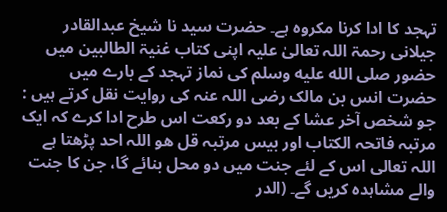تہجد کا ادا کرنا مکروہ ہے۔ حضرت سید نا شیخ عبدالقادر جیلانی رحمۃ اللہ تعالیٰ علیہ اپنی کتاب غنیۃ الطالبین میں حضور صلى الله عليه وسلم کی نماز تہجد کے بارے میں حضرت انس بن مالک رضی اللہ عنہ کی روایت نقل کرتے ہیں : جو شخص آخر عشا کے بعد دو رکعت اس طرح ادا کرے کہ ایک مرتبہ فاتحہ الکتاب اور بیس مرتبہ قل ھو اللہ احد پڑھتا ہے اللہ تعالی اس کے لئے جنت میں دو محل بنائے گا، جن کا جنت والے مشاہدہ کریں گے۔ (الدر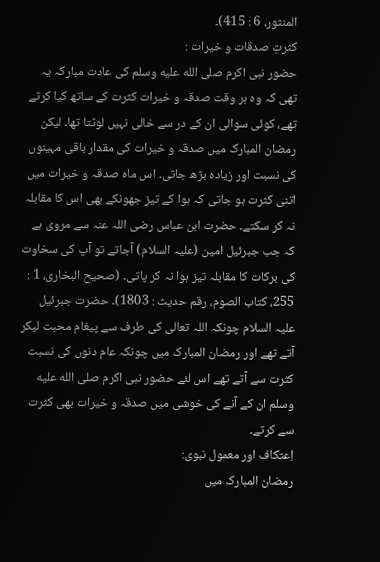المنثور، 6 : 415)۔
کثرتِ صدقات و خیرات :
حضور نبی اکرم صلى الله عليه وسلم کی عادت مبارکہ یہ تھی کہ وہ ہر وقت صدقہ و خیرات کثرت کے ساتھ کیا کرتے تھے، کوئی سوالی ان کے در سے خالی نہیں لوٹتا تھا۔ لیکن رمضان المبارک میں صدقہ و خیرات کی مقدار باقی مہینوں کی نسبت اور زیادہ بڑھ جاتی۔ اس ماہ صدقہ و خیرات میں اتنی کثرت ہو جاتی کہ ہوا کے تیز جھونکے بھی اس کا مقابلہ نہ کر سکتے۔ حضرت ابن عباس رضی اللہ عنہ سے مروی ہے کہ جب جبرئیل امین (علیہ السلام) آجاتے تو آپ کی سخاوت کی برکات کا مقابلہ تیز ہوا نہ کر پاتی۔ (صحیح البخاری، 1 : 255، کتاب الصوم، رقم حدیث : 1803)۔ حضرت جبرئیل علیہ السلام چونکہ اللہ تعالی کی طرف سے پیغام محبت لیکر آتے تھے اور رمضان المبارک میں چونکہ عام دنوں کی نسبت کثرت سے آتے تھے اس لئے حضور نبی اکرم صلى الله عليه وسلم ان کے آنے کی خوشی میں صدقہ و خیرات بھی کثرت سے کرتے۔
اِعتکاف اور معمول نبوی:
رمضان المبارک میں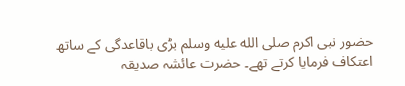حضور نبی اکرم صلى الله عليه وسلم بڑی باقاعدگی کے ساتھ اعتکاف فرمایا کرتے تھے۔ حضرت عائشہ صدیقہ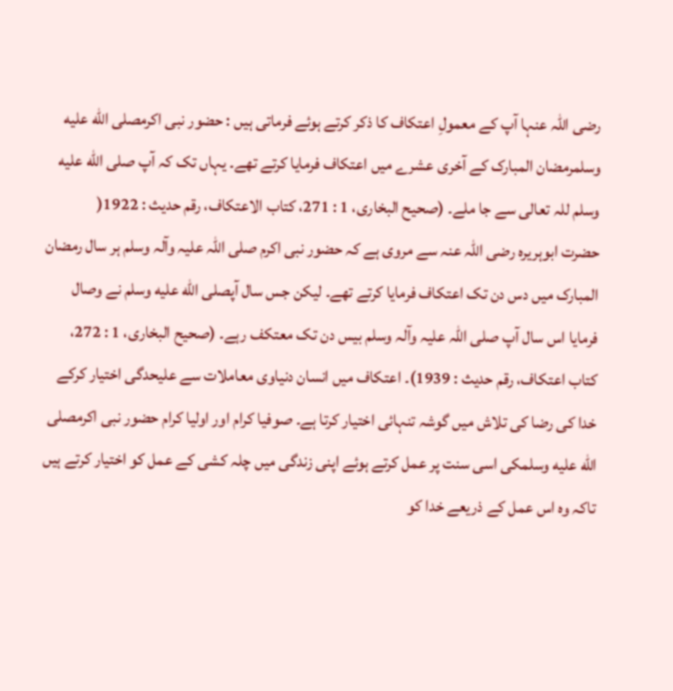رضی اللہ عنہا آپ کے معمولِ اعتکاف کا ذکر کرتے ہوئے فرماتی ہیں : حضور نبی اکرمصلى الله عليه وسلمرمضان المبارک کے آخری عشرے میں اعتکاف فرمایا کرتے تھے۔ یہاں تک کہ آپ صلى الله عليه وسلم للہ تعالی سے جا ملے۔ (صحیح البخاری، 1 : 271، کتاب الاعتکاف، رقم حدیث : 1922(
حضرت ابوہریرہ رضی اللہ عنہ سے مروی ہے کہ حضور نبی اکرم صلی اللہ علیہ وآلہ وسلم ہر سال رمضان المبارک میں دس دن تک اعتکاف فرمایا کرتے تھے۔ لیکن جس سال آپصلى الله عليه وسلم نے وصال فرمایا اس سال آپ صلی اللہ علیہ وآلہ وسلم بیس دن تک معتکف رہے۔ (صحیح البخاری، 1 : 272، کتاب اعتکاف، رقم حدیث : 1939)۔ اعتکاف میں انسان دنیاوی معاملات سے علیحدگی اختیار کرکے خدا کی رضا کی تلاش میں گوشہ تنہائی اختیار کرتا ہے۔ صوفیا کرام اور اولیا کرام حضور نبی اکرمصلى الله عليه وسلمکی اسی سنت پر عمل کرتے ہوئے اپنی زندگی میں چلہ کشی کے عمل کو اختیار کرتے ہیں تاکہ وہ اس عمل کے ذریعے خدا کو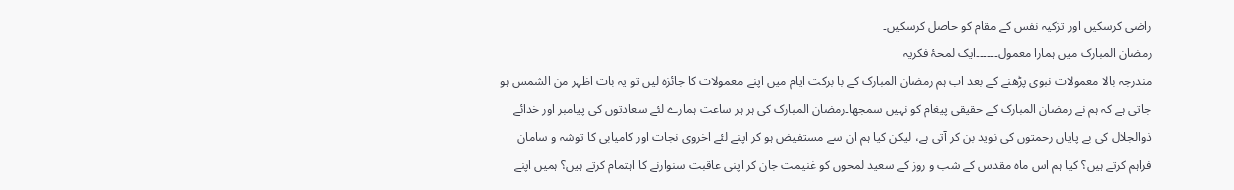راضی کرسکیں اور تزکیہ نفس کے مقام کو حاصل کرسکیں۔
رمضان المبارک میں ہمارا معمول۔۔۔۔۔۔ایک لمحۂ فکریہ
مندرجہ بالا معمولات نبوی پڑھنے کے بعد اب ہم رمضان المبارک کے با برکت ایام میں اپنے معمولات کا جائزہ لیں تو یہ بات اظہر من الشمس ہو جاتی ہے کہ ہم نے رمضان المبارک کے حقیقی پیغام کو نہیں سمجھا۔رمضان المبارک کی ہر ہر ساعت ہمارے لئے سعادتوں کی پیامبر اور خدائے ذوالجلال کی بے پایاں رحمتوں کی نوید بن کر آتی ہے، لیکن کیا ہم ان سے مستفیض ہو کر اپنے لئے اخروی نجات اور کامیابی کا توشہ و سامان فراہم کرتے ہیں؟ کیا ہم اس ماہ مقدس کے شب و روز کے سعید لمحوں کو غنیمت جان کر اپنی عاقبت سنوارنے کا اہتمام کرتے ہیں؟ ہمیں اپنے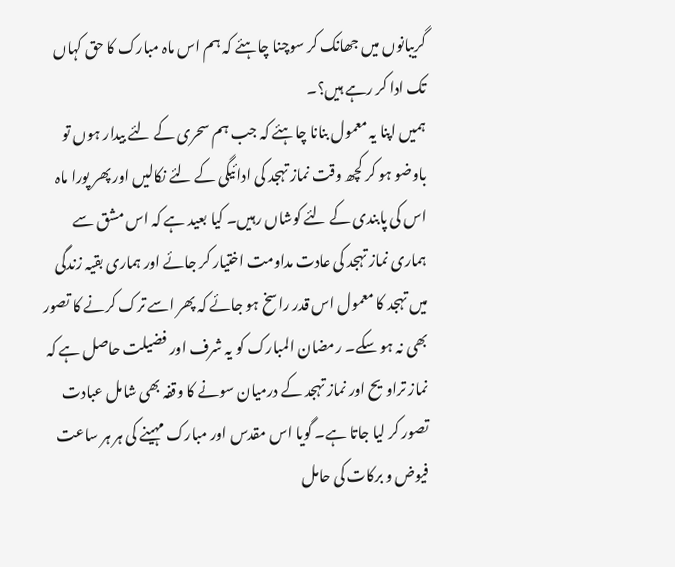گریبانوں میں جھانک کر سوچنا چاہئے کہ ہم اس ماہ مبارک کا حق کہاں تک ادا کر رہے ہیں؟۔
ہمیں اپنا یہ معمول بنانا چاہئے کہ جب ہم سحری کے لئے بیدار ہوں تو باوضو ہو کر کچھ وقت نماز تہجد کی ادائیگی کے لئے نکالیں اور پھر پورا ماہ اس کی پابندی کے لئے کوشاں رہیں۔ کیا بعید ہے کہ اس مشق سے ہماری نماز تہجد کی عادت مداومت اختیار کر جائے اور ہماری بقیہ زندگی میں تہجد کا معمول اس قدر راسخ ہو جائے کہ پھر اسے ترک کرنے کا تصور بھی نہ ہو سکے۔ رمضان المبارک کو یہ شرف اور فضیلت حاصل ہے کہ نماز تراویح اور نماز تہجد کے درمیان سونے کا وقفہ بھی شامل عبادت تصور کر لیا جاتا ہے۔ گویا اس مقدس اور مبارک مہینے کی ہر ہر ساعت فیوض و برکات کی حامل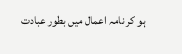ہو کر نامہ اعمال میں بطور عبادت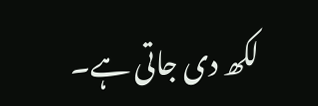لکھ دی جاتی ہے۔